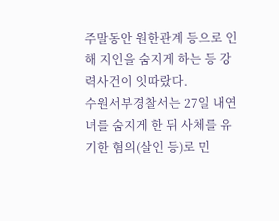주말동안 원한관계 등으로 인해 지인을 숨지게 하는 등 강력사건이 잇따랐다.
수원서부경찰서는 27일 내연녀를 숨지게 한 뒤 사체를 유기한 혐의(살인 등)로 민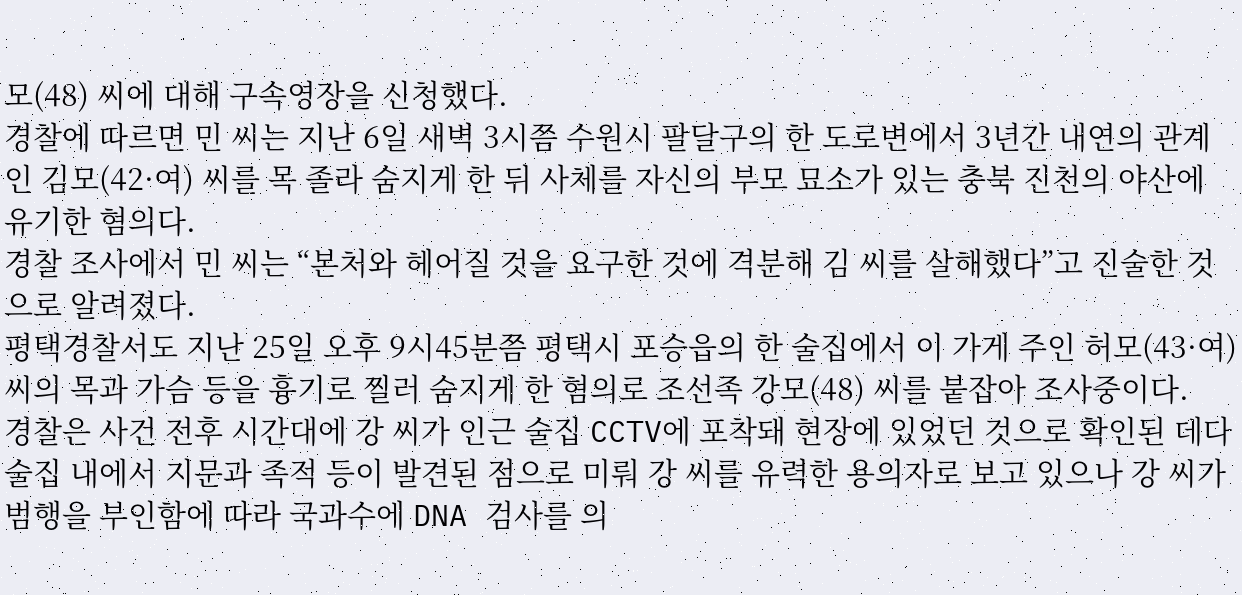모(48) 씨에 대해 구속영장을 신청했다.
경찰에 따르면 민 씨는 지난 6일 새벽 3시쯤 수원시 팔달구의 한 도로변에서 3년간 내연의 관계인 김모(42·여) 씨를 목 졸라 숨지게 한 뒤 사체를 자신의 부모 묘소가 있는 충북 진천의 야산에 유기한 혐의다.
경찰 조사에서 민 씨는 “본처와 헤어질 것을 요구한 것에 격분해 김 씨를 살해했다”고 진술한 것으로 알려졌다.
평택경찰서도 지난 25일 오후 9시45분쯤 평택시 포승읍의 한 술집에서 이 가게 주인 허모(43·여) 씨의 목과 가슴 등을 흉기로 찔러 숨지게 한 혐의로 조선족 강모(48) 씨를 붙잡아 조사중이다.
경찰은 사건 전후 시간대에 강 씨가 인근 술집 CCTV에 포착돼 현장에 있었던 것으로 확인된 데다 술집 내에서 지문과 족적 등이 발견된 점으로 미뤄 강 씨를 유력한 용의자로 보고 있으나 강 씨가 범행을 부인함에 따라 국과수에 DNA 검사를 의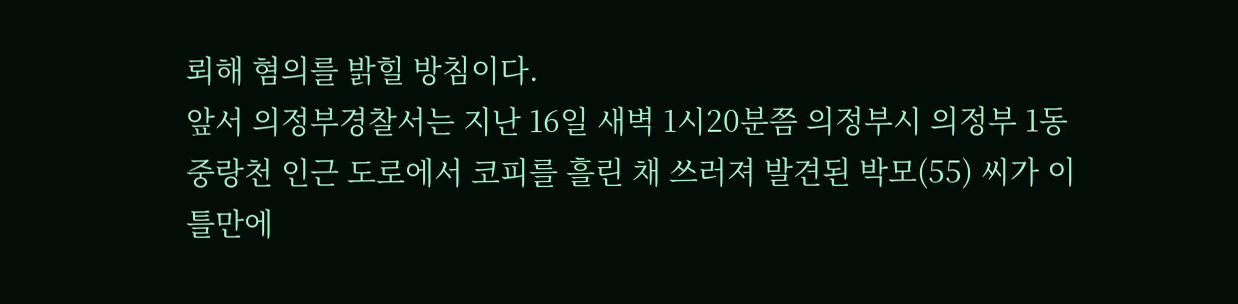뢰해 혐의를 밝힐 방침이다.
앞서 의정부경찰서는 지난 16일 새벽 1시20분쯤 의정부시 의정부 1동 중랑천 인근 도로에서 코피를 흘린 채 쓰러져 발견된 박모(55) 씨가 이틀만에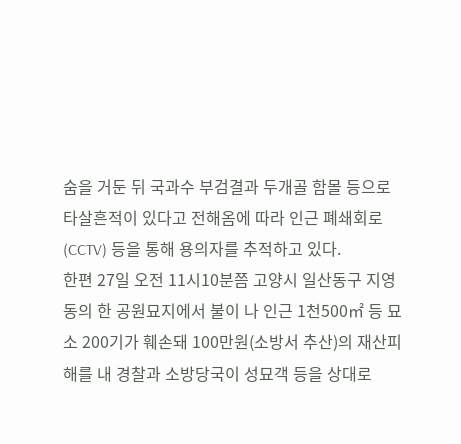숨을 거둔 뒤 국과수 부검결과 두개골 함몰 등으로 타살흔적이 있다고 전해옴에 따라 인근 폐쇄회로(CCTV) 등을 통해 용의자를 추적하고 있다.
한편 27일 오전 11시10분쯤 고양시 일산동구 지영동의 한 공원묘지에서 불이 나 인근 1천500㎡ 등 묘소 200기가 훼손돼 100만원(소방서 추산)의 재산피해를 내 경찰과 소방당국이 성묘객 등을 상대로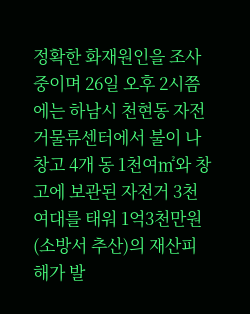정확한 화재원인을 조사 중이며 26일 오후 2시쯤에는 하남시 천현동 자전거물류센터에서 불이 나 창고 4개 동 1천여㎡와 창고에 보관된 자전거 3천여대를 태워 1억3천만원(소방서 추산)의 재산피해가 발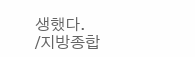생했다.
/지방종합